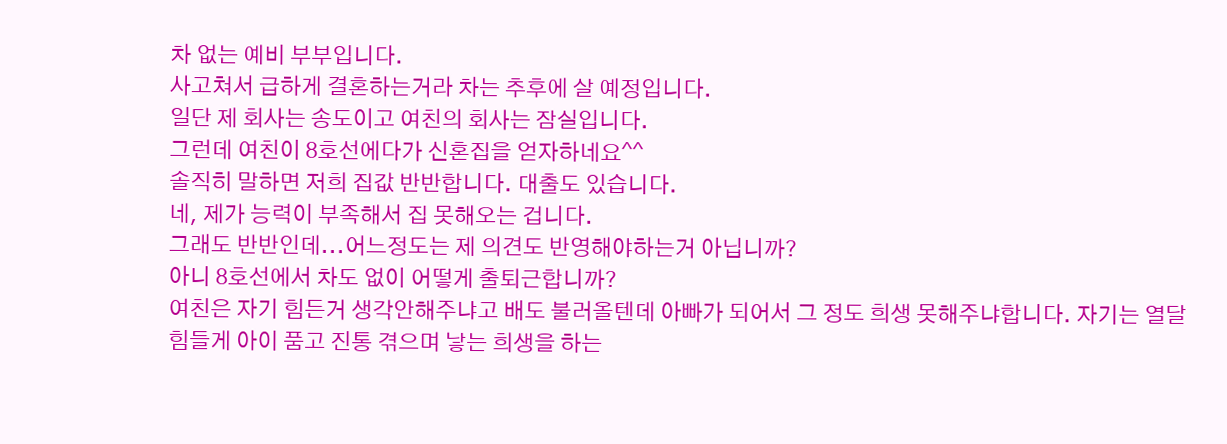차 없는 예비 부부입니다.
사고쳐서 급하게 결혼하는거라 차는 추후에 살 예정입니다.
일단 제 회사는 송도이고 여친의 회사는 잠실입니다.
그런데 여친이 8호선에다가 신혼집을 얻자하네요^^
솔직히 말하면 저희 집값 반반합니다. 대출도 있습니다.
네, 제가 능력이 부족해서 집 못해오는 겁니다.
그래도 반반인데...어느정도는 제 의견도 반영해야하는거 아닙니까?
아니 8호선에서 차도 없이 어떻게 출퇴근합니까?
여친은 자기 힘든거 생각안해주냐고 배도 불러올텐데 아빠가 되어서 그 정도 희생 못해주냐합니다. 자기는 열달 힘들게 아이 품고 진통 겪으며 낳는 희생을 하는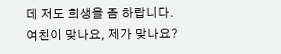데 저도 희생을 좀 하랍니다.
여친이 맞나요, 제가 맞나요?